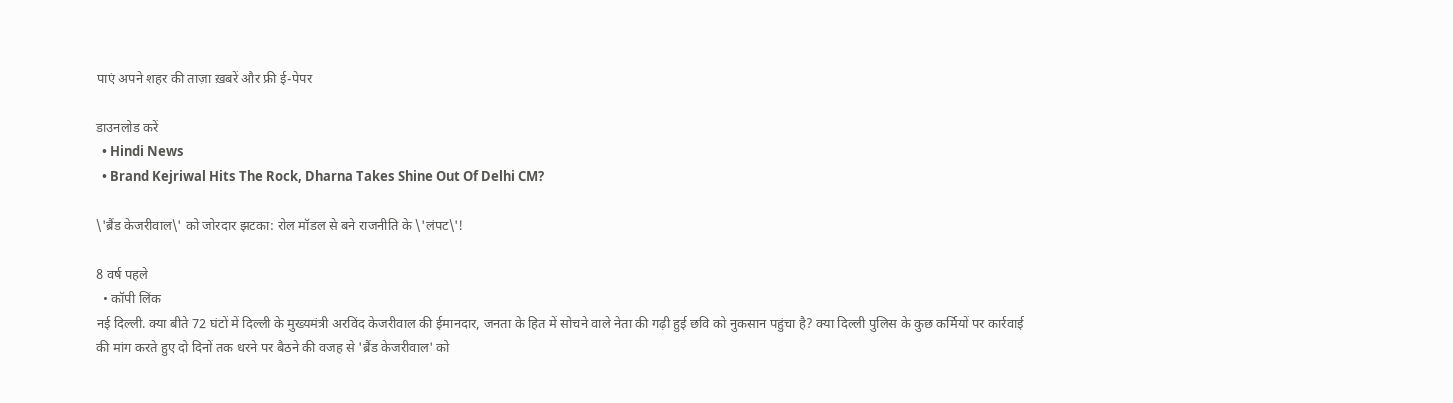पाएं अपने शहर की ताज़ा ख़बरें और फ्री ई-पेपर

डाउनलोड करें
  • Hindi News
  • Brand Kejriwal Hits The Rock, Dharna Takes Shine Out Of Delhi CM?

\'ब्रैंड केजरीवाल\' को जोरदार झटका: रोल मॉडल से बने राजनीति के \'लंपट\'!

8 वर्ष पहले
  • कॉपी लिंक
नई दिल्ली. क्या बीते 72 घंटों में दिल्ली के मुख्यमंत्री अरविंद केजरीवाल की ईमानदार, जनता के हित में सोचने वाले नेता की गढ़ी हुई छवि को नुकसान पहुंचा है? क्या दिल्ली पुलिस के कुछ कर्मियों पर कार्रवाई की मांग करते हुए दो दिनों तक धरने पर बैठने की वजह से 'ब्रैंड केजरीवाल' को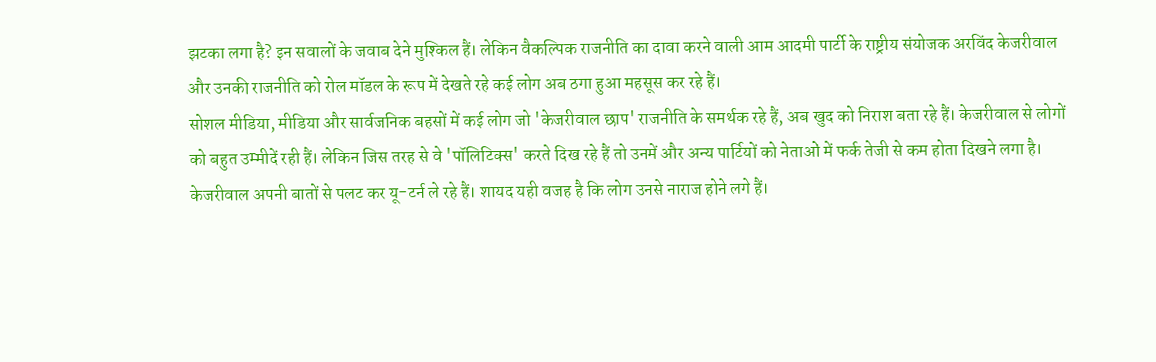झटका लगा है? इन सवालों के जवाब देने मुश्किल हैं। लेकिन वैकल्पिक राजनीति का दावा करने वाली आम आदमी पार्टी के राष्ट्रीय संयोजक अरविंद केजरीवाल और उनकी राजनीति को रोल मॉडल के रूप में देखते रहे कई लोग अब ठगा हुआ महसूस कर रहे हैं।
सोशल मीडिया, मीडिया और सार्वजनिक बहसों में कई लोग जो 'केजरीवाल छाप' राजनीति के समर्थक रहे हैं, अब खुद को निराश बता रहे हैं। केजरीवाल से लोगों को बहुत उम्मीदें रही हैं। लेकिन जिस तरह से वे 'पॉलिटिक्स' करते दिख रहे हैं तो उनमें और अन्य पार्टियों को नेताओं में फर्क तेजी से कम होता दिखने लगा है। केजरीवाल अपनी बातों से पलट कर यू-टर्न ले रहे हैं। शायद यही वजह है कि लोग उनसे नाराज होने लगे हैं।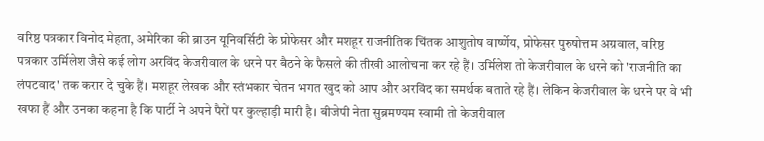वरिष्ठ पत्रकार विनोद मेहता, अमेरिका की ब्राउन यूनिवर्सिटी के प्रोफेसर और मशहूर राजनीतिक चिंतक आशुतोष वार्ष्णेय, प्रोफेसर पुरुषोत्तम अग्रवाल, वरिष्ठ पत्रकार उर्मिलेश जैसे कई लोग अरविंद केजरीवाल के धरने पर बैठने के फैसले की तीखी आलोचना कर रहे हैं। उर्मिलेश तो केजरीवाल के धरने को 'राजनीति का लंपटवाद' तक करार दे चुके हैं। मशहूर लेखक और स्तंभकार चेतन भगत खुद को आप और अरविंद का समर्थक बताते रहे हैं। लेकिन केजरीवाल के धरने पर वे भी खफा हैं और उनका कहना है कि पार्टी ने अपने पैरों पर कुल्हाड़ी मारी है। बीजेपी नेता सुब्रमण्यम स्वामी तो केजरीवाल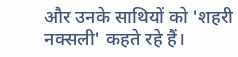और उनके साथियों को 'शहरी नक्सली' कहते रहे हैं।